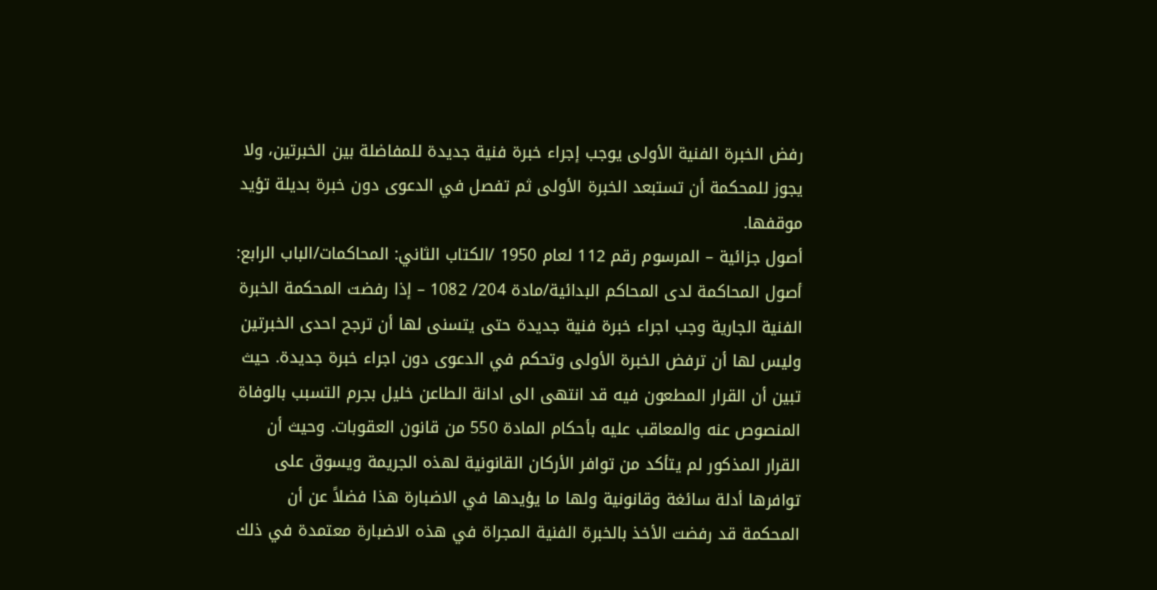رفض الخبرة الفنية الأولى يوجب إجراء خبرة فنية جديدة للمفاضلة بين الخبرتين، ولا يجوز للمحكمة أن تستبعد الخبرة الأولى ثم تفصل في الدعوى دون خبرة بديلة تؤيد موقفها.
أصول جزائية – المرسوم رقم 112 لعام 1950 /الكتاب الثاني: المحاكمات/الباب الرابع: أصول المحاكمة لدى المحاكم البدائية/مادة 204/ 1082 – إذا رفضت المحكمة الخبرة الفنية الجارية وجب اجراء خبرة فنية جديدة حتى يتسنى لها أن ترجح احدى الخبرتين وليس لها أن ترفض الخبرة الأولى وتحكم في الدعوى دون اجراء خبرة جديدة. حيث تبين أن القرار المطعون فيه قد انتهى الى ادانة الطاعن خليل بجرم التسبب بالوفاة المنصوص عنه والمعاقب عليه بأحكام المادة 550 من قانون العقوبات. وحيث أن القرار المذكور لم يتأكد من توافر الأركان القانونية لهذه الجريمة ويسوق على توافرها أدلة سائغة وقانونية ولها ما يؤيدها في الاضبارة هذا فضلاً عن أن المحكمة قد رفضت الأخذ بالخبرة الفنية المجراة في هذه الاضبارة معتمدة في ذلك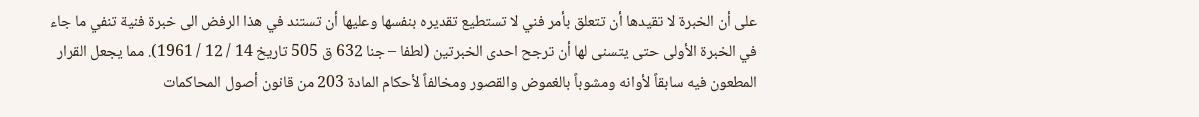على أن الخبرة لا تقيدها أن تتعلق بأمر فني لا تستطيع تقديره بنفسها وعليها أن تستند في هذا الرفض الى خبرة فنية تنفي ما جاء في الخبرة الأولى حتى يتسنى لها أن ترجح احدى الخبرتين (لطفا – جنا 632 ق 505 تاريخ 14 / 12 / 1961). مما يجعل القرار المطعون فيه سابقاً لأوانه ومشوباً بالغموض والقصور ومخالفاً لأحكام المادة 203 من قانون أصول المحاكمات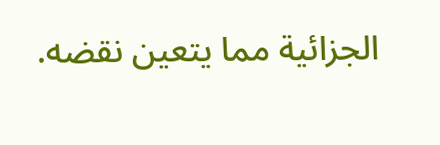الجزائية مما يتعين نقضه.